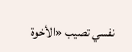نفسي تصيب «الأخوة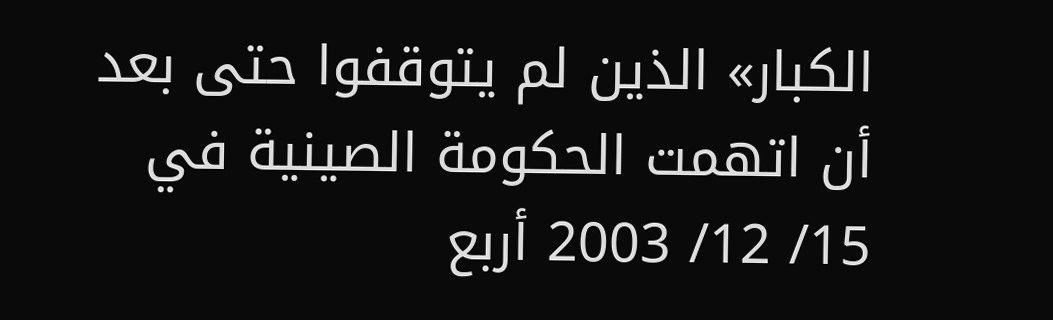الكبار» الذين لم يتوقفوا حتى بعد أن اتهمت الحكومة الصينية في 15/ 12/ 2003 أربع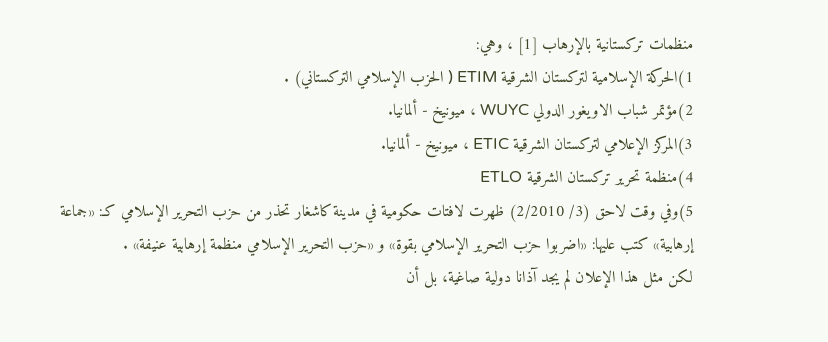منظمات تركستانية بالإرهاب [1] ، وهي:
1)الحركة الإسلامية لتركستان الشرقية ETIM ( الحزب الإسلامي التركستاني) .
2)مؤتمر شباب الاويغور الدولي WUYC ، ميونيخ - ألمانيا.
3)المركز الإعلامي لتركستان الشرقية ETIC ، ميونيخ - ألمانيا.
4)منظمة تحرير تركستان الشرقية ETLO
5)وفي وقت لاحق (3/ 2/2010) ظهرت لافتات حكومية في مدينة كاشغار تحذر من حزب التحرير الإسلامي كـ: «جماعة إرهابية» كتب عليها: «اضربوا حزب التحرير الإسلامي بقوة» و «حزب التحرير الإسلامي منظمة إرهابية عنيفة» .
لكن مثل هذا الإعلان لم يجد آذانا دولية صاغية، بل أن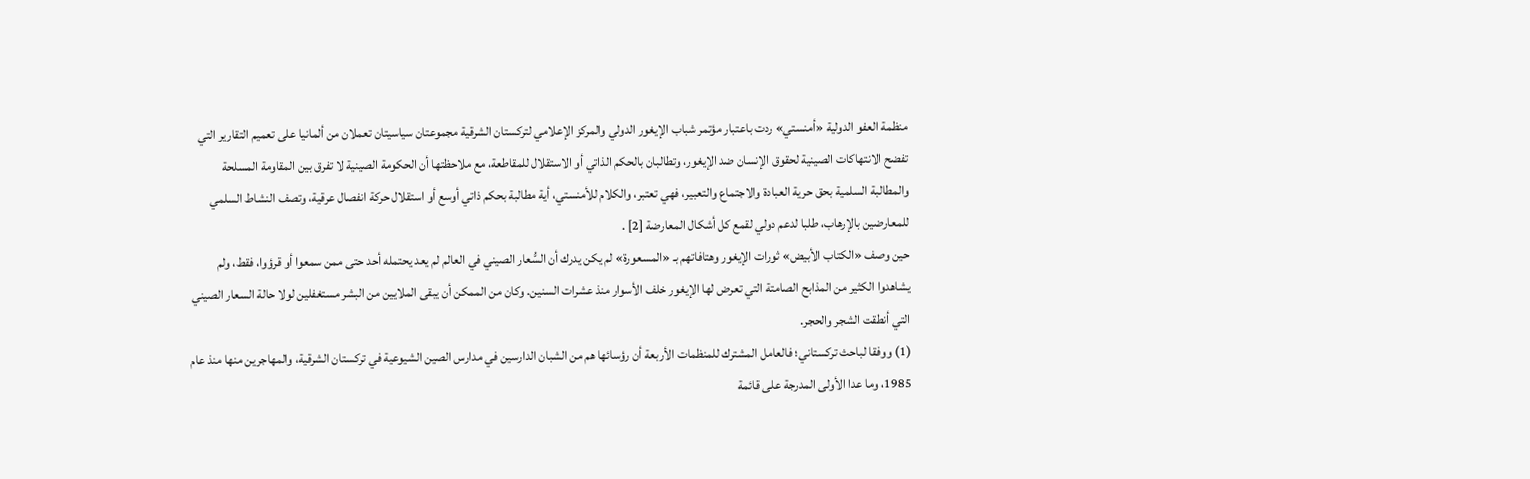منظمة العفو الدولية «أمنستي» ردت باعتبار مؤتمر شباب الإيغور الدولي والمركز الإعلامي لتركستان الشرقية مجموعتان سياسيتان تعملان من ألمانيا على تعميم التقارير التي تفضح الانتهاكات الصينية لحقوق الإنسان ضد الإيغور، وتطالبان بالحكم الذاتي أو الاستقلال للمقاطعة، مع ملاحظتها أن الحكومة الصينية لا تفرق بين المقاومة المسلحة والمطالبة السلمية بحق حرية العبادة والاجتماع والتعبير، فهي تعتبر، والكلام للأمنستي، أية مطالبة بحكم ذاتي أوسع أو استقلال حركة انفصال عرقية، وتصف النشاط السلمي للمعارضين بالإرهاب، طلبا لدعم دولي لقمع كل أشكال المعارضة [2] .
حين وصف «الكتاب الأبيض» ثورات الإيغور وهتافاتهم بـ «المسعورة» لم يكن يدرك أن السُّعار الصيني في العالم لم يعد يحتمله أحد حتى ممن سمعوا أو قرؤوا، فقط، ولم يشاهدوا الكثير من المذابح الصامتة التي تعرض لها الإيغور خلف الأسوار منذ عشرات السنين. وكان من الممكن أن يبقى الملايين من البشر مستغفلين لولا حالة السعار الصيني التي أنطقت الشجر والحجر.
(1) ووفقا لباحث تركستاني؛ فالعامل المشترك للمنظمات الأربعة أن رؤسائها هم من الشبان الدارسين في مدارس الصين الشيوعية في تركستان الشرقية، والمهاجرين منها منذ عام 1985، وما عدا الأولى المدرجة على قائمة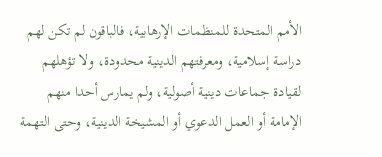الأمم المتحدة للمنظمات الإرهابية، فالباقون لم تكن لهم دراسة إسلامية، ومعرفتهم الدينية محدودة، ولا تؤهلهم لقيادة جماعات دينية أصولية، ولم يمارس أحدا منهم الإمامة أو العمل الدعوي أو المشيخة الدينية، وحتى التهمة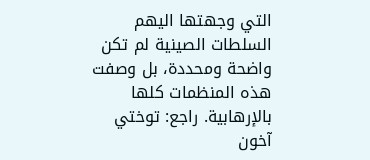التي وجهتها اليهم السلطات الصينية لم تكن واضحة ومحددة، بل وصفت هذه المنظمات كلها بالإرهابية. راجع: توختي آخون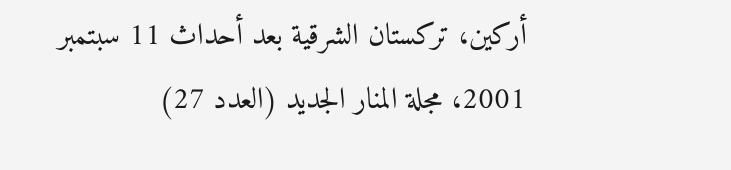أركين، تركستان الشرقية بعد أحداث 11 سبتمبر 2001، مجلة المنار الجديد (العدد 27)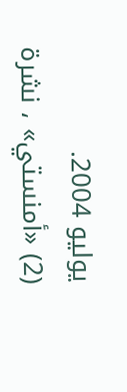يوليو 2004.
(2) «أمنستي» ، نشرة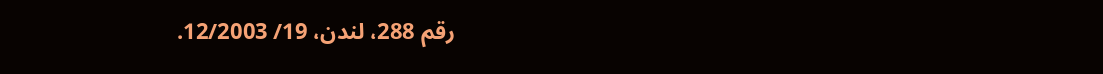رقم 288، لندن، 19/ 12/2003.